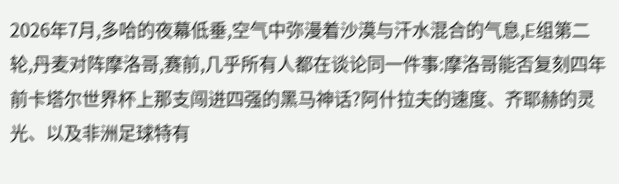2026年7月,多哈的夜幕低垂,空气中弥漫着沙漠与汗水混合的气息,E组第二轮,丹麦对阵摩洛哥,赛前,几乎所有人都在谈论同一件事:摩洛哥能否复刻四年前卡塔尔世界杯上那支闯进四强的黑马神话?阿什拉夫的速度、齐耶赫的灵光、以及非洲足球特有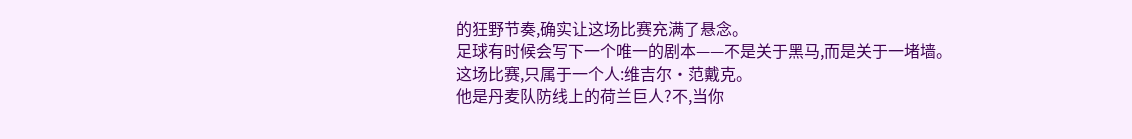的狂野节奏,确实让这场比赛充满了悬念。
足球有时候会写下一个唯一的剧本——不是关于黑马,而是关于一堵墙。
这场比赛,只属于一个人:维吉尔·范戴克。
他是丹麦队防线上的荷兰巨人?不,当你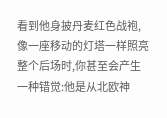看到他身披丹麦红色战袍,像一座移动的灯塔一样照亮整个后场时,你甚至会产生一种错觉:他是从北欧神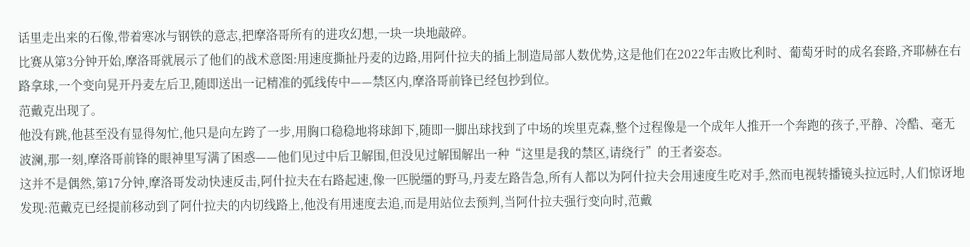话里走出来的石像,带着寒冰与钢铁的意志,把摩洛哥所有的进攻幻想,一块一块地敲碎。
比赛从第3分钟开始,摩洛哥就展示了他们的战术意图:用速度撕扯丹麦的边路,用阿什拉夫的插上制造局部人数优势,这是他们在2022年击败比利时、葡萄牙时的成名套路,齐耶赫在右路拿球,一个变向晃开丹麦左后卫,随即送出一记精准的弧线传中——禁区内,摩洛哥前锋已经包抄到位。
范戴克出现了。
他没有跳,他甚至没有显得匆忙,他只是向左跨了一步,用胸口稳稳地将球卸下,随即一脚出球找到了中场的埃里克森,整个过程像是一个成年人推开一个奔跑的孩子,平静、冷酷、毫无波澜,那一刻,摩洛哥前锋的眼神里写满了困惑——他们见过中后卫解围,但没见过解围解出一种“这里是我的禁区,请绕行”的王者姿态。
这并不是偶然,第17分钟,摩洛哥发动快速反击,阿什拉夫在右路起速,像一匹脱缰的野马,丹麦左路告急,所有人都以为阿什拉夫会用速度生吃对手,然而电视转播镜头拉远时,人们惊讶地发现:范戴克已经提前移动到了阿什拉夫的内切线路上,他没有用速度去追,而是用站位去预判,当阿什拉夫强行变向时,范戴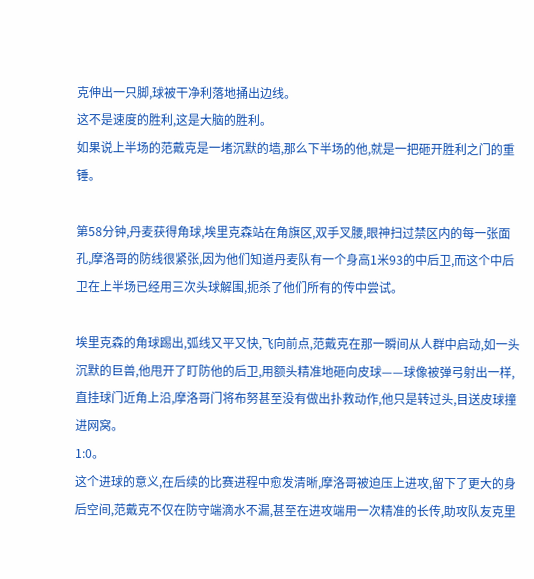克伸出一只脚,球被干净利落地捅出边线。
这不是速度的胜利,这是大脑的胜利。
如果说上半场的范戴克是一堵沉默的墙,那么下半场的他,就是一把砸开胜利之门的重锤。

第58分钟,丹麦获得角球,埃里克森站在角旗区,双手叉腰,眼神扫过禁区内的每一张面孔,摩洛哥的防线很紧张,因为他们知道丹麦队有一个身高1米93的中后卫,而这个中后卫在上半场已经用三次头球解围,扼杀了他们所有的传中尝试。

埃里克森的角球踢出,弧线又平又快,飞向前点,范戴克在那一瞬间从人群中启动,如一头沉默的巨兽,他甩开了盯防他的后卫,用额头精准地砸向皮球——球像被弹弓射出一样,直挂球门近角上沿,摩洛哥门将布努甚至没有做出扑救动作,他只是转过头,目送皮球撞进网窝。
1:0。
这个进球的意义,在后续的比赛进程中愈发清晰,摩洛哥被迫压上进攻,留下了更大的身后空间,范戴克不仅在防守端滴水不漏,甚至在进攻端用一次精准的长传,助攻队友克里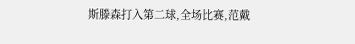斯滕森打入第二球,全场比赛,范戴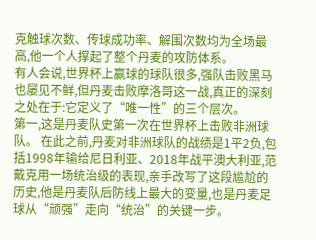克触球次数、传球成功率、解围次数均为全场最高,他一个人撑起了整个丹麦的攻防体系。
有人会说,世界杯上赢球的球队很多,强队击败黑马也屡见不鲜,但丹麦击败摩洛哥这一战,真正的深刻之处在于:它定义了“唯一性”的三个层次。
第一,这是丹麦队史第一次在世界杯上击败非洲球队。 在此之前,丹麦对非洲球队的战绩是1平2负,包括1998年输给尼日利亚、2018年战平澳大利亚,范戴克用一场统治级的表现,亲手改写了这段尴尬的历史,他是丹麦队后防线上最大的变量,也是丹麦足球从“顽强”走向“统治”的关键一步。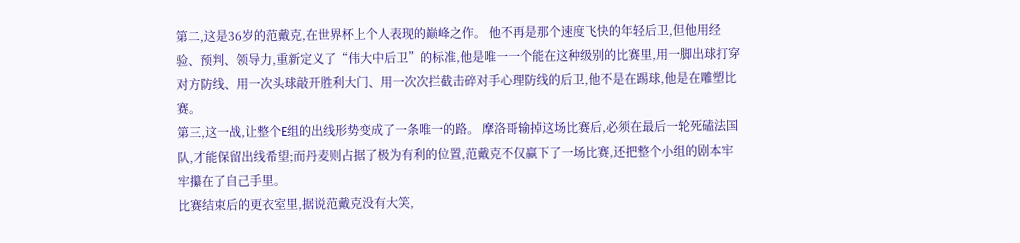第二,这是36岁的范戴克,在世界杯上个人表现的巅峰之作。 他不再是那个速度飞快的年轻后卫,但他用经验、预判、领导力,重新定义了“伟大中后卫”的标准,他是唯一一个能在这种级别的比赛里,用一脚出球打穿对方防线、用一次头球敲开胜利大门、用一次次拦截击碎对手心理防线的后卫,他不是在踢球,他是在雕塑比赛。
第三,这一战,让整个E组的出线形势变成了一条唯一的路。 摩洛哥输掉这场比赛后,必须在最后一轮死磕法国队,才能保留出线希望;而丹麦则占据了极为有利的位置,范戴克不仅赢下了一场比赛,还把整个小组的剧本牢牢攥在了自己手里。
比赛结束后的更衣室里,据说范戴克没有大笑,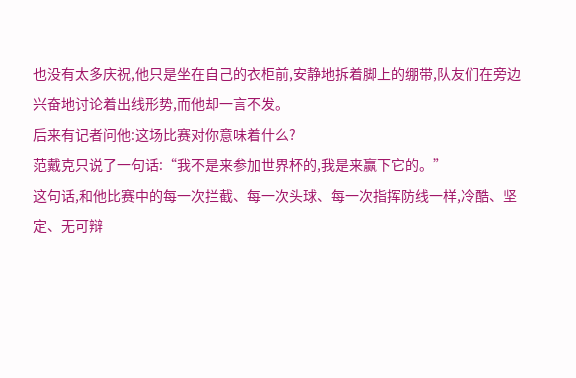也没有太多庆祝,他只是坐在自己的衣柜前,安静地拆着脚上的绷带,队友们在旁边兴奋地讨论着出线形势,而他却一言不发。
后来有记者问他:这场比赛对你意味着什么?
范戴克只说了一句话:“我不是来参加世界杯的,我是来赢下它的。”
这句话,和他比赛中的每一次拦截、每一次头球、每一次指挥防线一样,冷酷、坚定、无可辩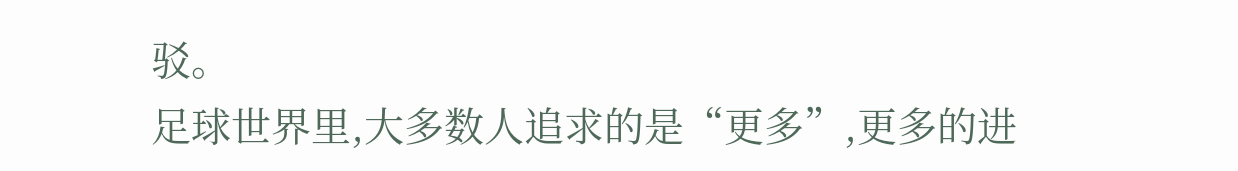驳。
足球世界里,大多数人追求的是“更多”,更多的进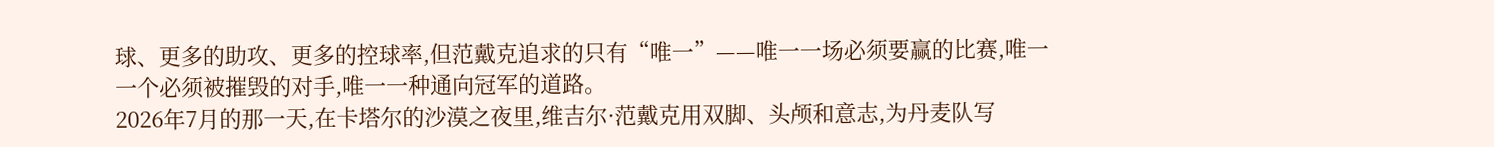球、更多的助攻、更多的控球率,但范戴克追求的只有“唯一”——唯一一场必须要赢的比赛,唯一一个必须被摧毁的对手,唯一一种通向冠军的道路。
2026年7月的那一天,在卡塔尔的沙漠之夜里,维吉尔·范戴克用双脚、头颅和意志,为丹麦队写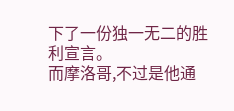下了一份独一无二的胜利宣言。
而摩洛哥,不过是他通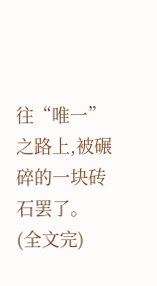往“唯一”之路上,被碾碎的一块砖石罢了。
(全文完)